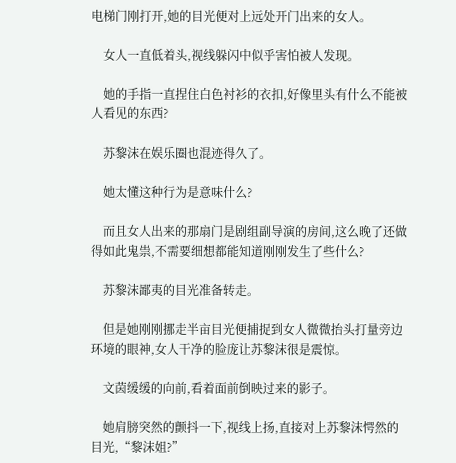电梯门刚打开,她的目光便对上远处开门出来的女人。

    女人一直低着头,视线躲闪中似乎害怕被人发现。

    她的手指一直捏住白色衬衫的衣扣,好像里头有什么不能被人看见的东西?

    苏黎沫在娱乐圈也混迹得久了。

    她太懂这种行为是意味什么?

    而且女人出来的那扇门是剧组副导演的房间,这么晚了还做得如此鬼祟,不需要细想都能知道刚刚发生了些什么?

    苏黎沫鄙夷的目光准备转走。

    但是她刚刚挪走半亩目光便捕捉到女人微微抬头打量旁边环境的眼神,女人干净的脸庞让苏黎沫很是震惊。

    文茵缓缓的向前,看着面前倒映过来的影子。

    她肩膀突然的颤抖一下,视线上扬,直接对上苏黎沫愕然的目光,“黎沫姐?”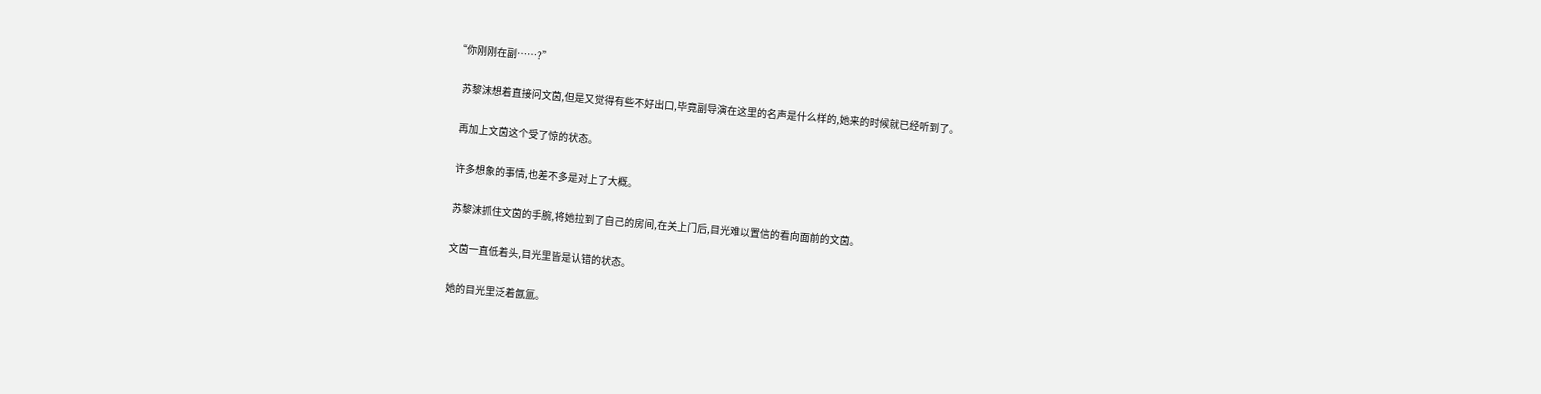“你刚刚在副……?”

    苏黎沫想着直接问文茵,但是又觉得有些不好出口,毕竟副导演在这里的名声是什么样的,她来的时候就已经听到了。

    再加上文茵这个受了惊的状态。

    许多想象的事情,也差不多是对上了大概。

    苏黎沫抓住文茵的手腕,将她拉到了自己的房间,在关上门后,目光难以置信的看向面前的文茵。

    文茵一直低着头,目光里皆是认错的状态。

    她的目光里泛着氤氲。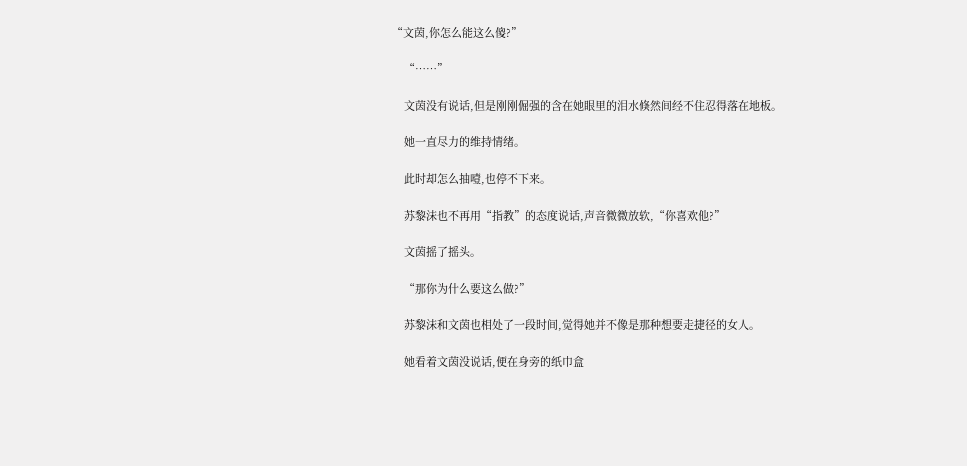“文茵,你怎么能这么傻?”

    “……”

    文茵没有说话,但是刚刚倔强的含在她眼里的泪水倏然间经不住忍得落在地板。

    她一直尽力的维持情绪。

    此时却怎么抽噎,也停不下来。

    苏黎沫也不再用“指教”的态度说话,声音微微放软,“你喜欢他?”

    文茵摇了摇头。

    “那你为什么要这么做?”

    苏黎沫和文茵也相处了一段时间,觉得她并不像是那种想要走捷径的女人。

    她看着文茵没说话,便在身旁的纸巾盒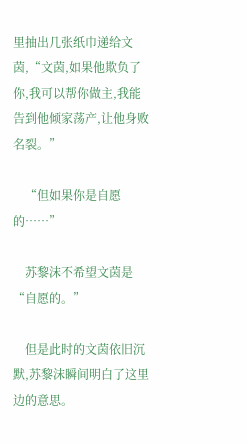里抽出几张纸巾递给文茵,“文茵,如果他欺负了你,我可以帮你做主,我能告到他倾家荡产,让他身败名裂。”

    “但如果你是自愿的……”

    苏黎沫不希望文茵是“自愿的。”

    但是此时的文茵依旧沉默,苏黎沫瞬间明白了这里边的意思。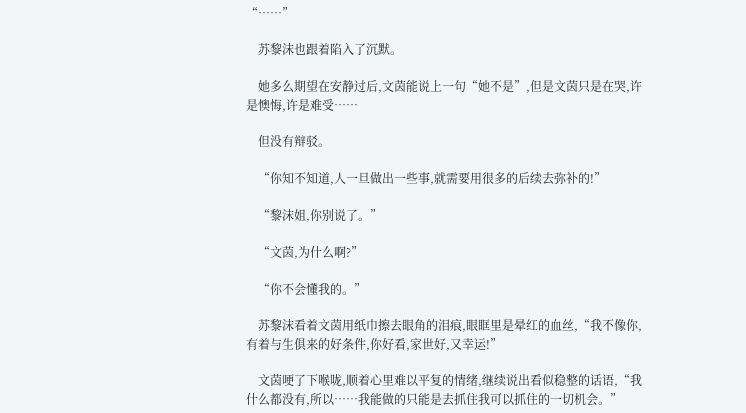“……”

    苏黎沫也跟着陷入了沉默。

    她多么期望在安静过后,文茵能说上一句“她不是”,但是文茵只是在哭,许是懊悔,许是难受……

    但没有辩驳。

    “你知不知道,人一旦做出一些事,就需要用很多的后续去弥补的!”

    “黎沫姐,你别说了。”

    “文茵,为什么啊?”

    “你不会懂我的。”

    苏黎沫看着文茵用纸巾擦去眼角的泪痕,眼眶里是晕红的血丝,“我不像你,有着与生俱来的好条件,你好看,家世好,又幸运!”

    文茵哽了下喉咙,顺着心里难以平复的情绪,继续说出看似稳整的话语,“我什么都没有,所以……我能做的只能是去抓住我可以抓住的一切机会。”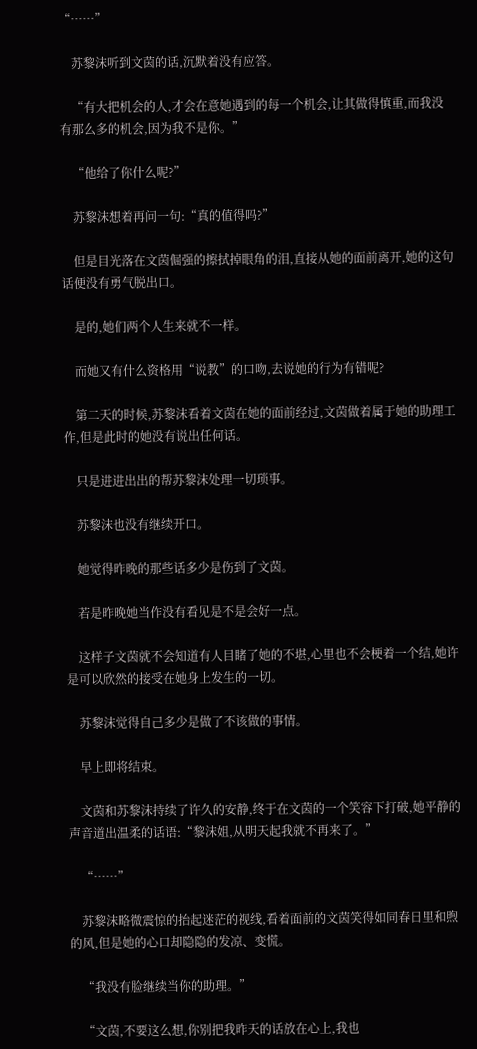“……”

    苏黎沫听到文茵的话,沉默着没有应答。

    “有大把机会的人,才会在意她遇到的每一个机会,让其做得慎重,而我没有那么多的机会,因为我不是你。”

    “他给了你什么呢?”

    苏黎沫想着再问一句:“真的值得吗?”

    但是目光落在文茵倔强的擦拭掉眼角的泪,直接从她的面前离开,她的这句话便没有勇气脱出口。

    是的,她们两个人生来就不一样。

    而她又有什么资格用“说教”的口吻,去说她的行为有错呢?

    第二天的时候,苏黎沫看着文茵在她的面前经过,文茵做着属于她的助理工作,但是此时的她没有说出任何话。

    只是进进出出的帮苏黎沫处理一切琐事。

    苏黎沫也没有继续开口。

    她觉得昨晚的那些话多少是伤到了文茵。

    若是昨晚她当作没有看见是不是会好一点。

    这样子文茵就不会知道有人目睹了她的不堪,心里也不会梗着一个结,她许是可以欣然的接受在她身上发生的一切。

    苏黎沫觉得自己多少是做了不该做的事情。

    早上即将结束。

    文茵和苏黎沫持续了许久的安静,终于在文茵的一个笑容下打破,她平静的声音道出温柔的话语:“黎沫姐,从明天起我就不再来了。”

    “……”

    苏黎沫略微震惊的抬起迷茫的视线,看着面前的文茵笑得如同春日里和煦的风,但是她的心口却隐隐的发凉、变慌。

    “我没有脸继续当你的助理。”

    “文茵,不要这么想,你别把我昨天的话放在心上,我也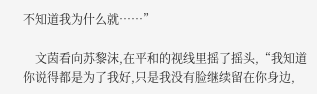不知道我为什么就……”

    文茵看向苏黎沫,在平和的视线里摇了摇头,“我知道你说得都是为了我好,只是我没有脸继续留在你身边,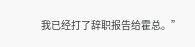我已经打了辞职报告给霍总。”